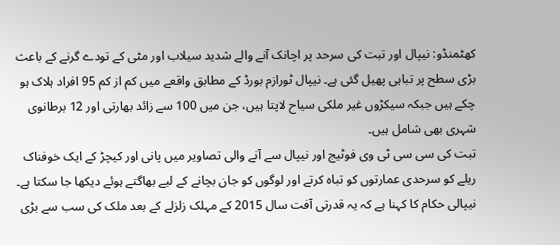کھٹمنڈو: نیپال اور تبت کی سرحد پر اچانک آنے والے شدید سیلاب اور مٹی کے تودے گرنے کے باعث بڑی سطح پر تباہی پھیل گئی ہے۔ نیپال ٹورازم بورڈ کے مطابق واقعے میں کم از کم 95 افراد ہلاک ہو چکے ہیں جبکہ سیکڑوں غیر ملکی سیاح لاپتا ہیں، جن میں 100 سے زائد بھارتی اور 12 برطانوی شہری بھی شامل ہیں۔
تبت کی سی سی ٹی وی فوٹیج اور نیپال سے آنے والی تصاویر میں پانی اور کیچڑ کے ایک خوفناک ریلے کو سرحدی عمارتوں کو تباہ کرتے اور لوگوں کو جان بچانے کے لیے بھاگتے ہوئے دیکھا جا سکتا ہے۔ نیپالی حکام کا کہنا ہے کہ یہ قدرتی آفت سال 2015 کے مہلک زلزلے کے بعد ملک کی سب سے بڑی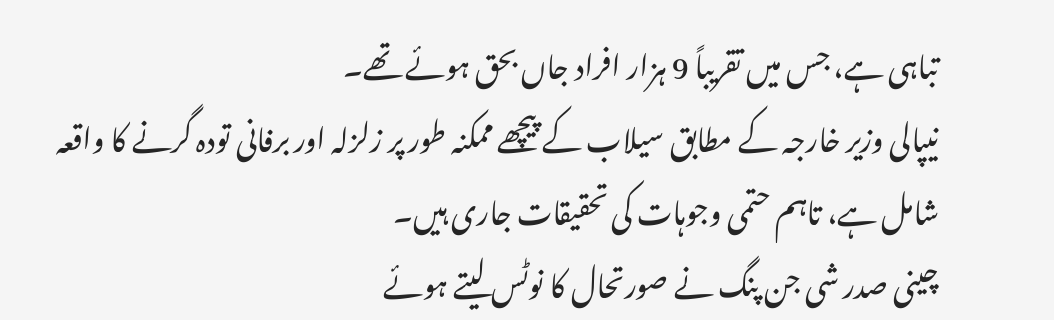تباہی ہے، جس میں تقریباً 9 ہزار افراد جاں بحق ہوئے تھے۔
نیپالی وزیر خارجہ کے مطابق سیلاب کے پیچھے ممکنہ طور پر زلزلہ اور برفانی تودہ گرنے کا واقعہ شامل ہے، تاہم حتمی وجوہات کی تحقیقات جاری ہیں۔
چینی صدر شی جن پنگ نے صورتحال کا نوٹس لیتے ہوئے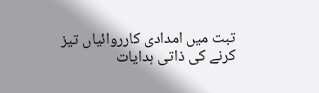تبت میں امدادی کارروائیاں تیز کرنے کی ذاتی ہدایات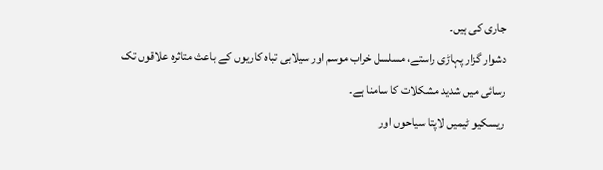جاری کی ہیں۔
دشوار گزار پہاڑی راستے، مسلسل خراب موسم اور سیلابی تباہ کاریوں کے باعث متاثرہ علاقوں تک رسائی میں شدید مشکلات کا سامنا ہے۔
ریسکیو ٹیمیں لاپتا سیاحوں اور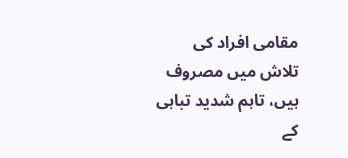مقامی افراد کی تلاش میں مصروف ہیں، تاہم شدید تباہی کے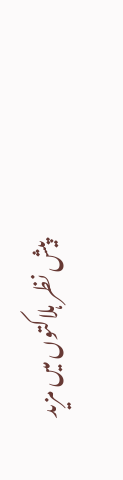پیش نظر ہلاکتوں میں مزید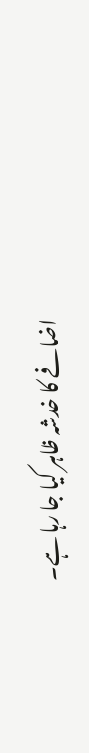اضافے کا خدشہ ظاہر کیا جا رہا ہے۔